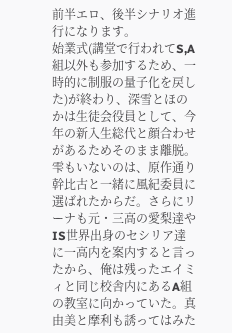前半エロ、後半シナリオ進行になります。
始業式(講堂で行われてS,A組以外も参加するため、一時的に制服の量子化を戻した)が終わり、深雪とほのかは生徒会役員として、今年の新入生総代と顔合わせがあるためそのまま離脱。雫もいないのは、原作通り幹比古と一緒に風紀委員に選ばれたからだ。さらにリーナも元・三高の愛梨達やIS世界出身のセシリア達に一高内を案内すると言ったから、俺は残ったエイミィと同じ校舎内にあるA組の教室に向かっていた。真由美と摩利も誘ってはみた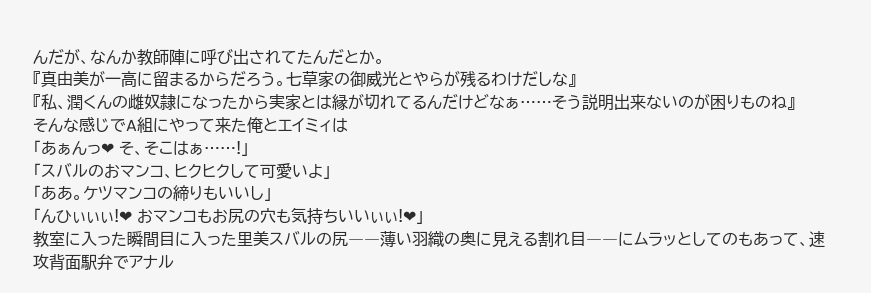んだが、なんか教師陣に呼び出されてたんだとか。
『真由美が一高に留まるからだろう。七草家の御威光とやらが残るわけだしな』
『私、潤くんの雌奴隷になったから実家とは縁が切れてるんだけどなぁ……そう説明出来ないのが困りものね』
そんな感じでA組にやって来た俺とエイミィは
「あぁんっ❤ そ、そこはぁ……!」
「スバルのおマンコ、ヒクヒクして可愛いよ」
「ああ。ケツマンコの締りもいいし」
「んひぃぃぃ!❤ おマンコもお尻の穴も気持ちいいぃぃ!❤」
教室に入った瞬間目に入った里美スバルの尻――薄い羽織の奥に見える割れ目――にムラッとしてのもあって、速攻背面駅弁でアナル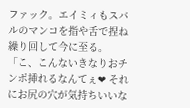ファック。エイミィもスバルのマンコを指や舌で捏ね繰り回して今に至る。
「こ、こんないきなりおチンポ挿れるなんてぇ❤ それにお尻の穴が気持ちいいな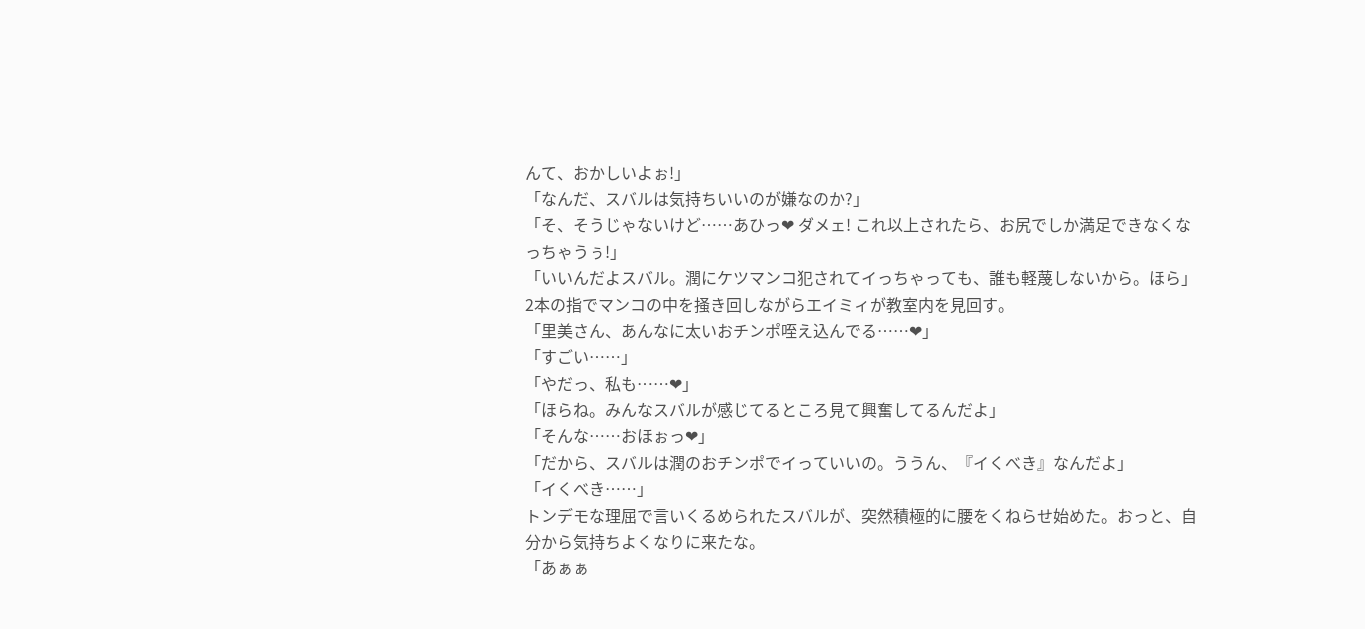んて、おかしいよぉ!」
「なんだ、スバルは気持ちいいのが嫌なのか?」
「そ、そうじゃないけど……あひっ❤ ダメェ! これ以上されたら、お尻でしか満足できなくなっちゃうぅ!」
「いいんだよスバル。潤にケツマンコ犯されてイっちゃっても、誰も軽蔑しないから。ほら」
2本の指でマンコの中を掻き回しながらエイミィが教室内を見回す。
「里美さん、あんなに太いおチンポ咥え込んでる……❤」
「すごい……」
「やだっ、私も……❤」
「ほらね。みんなスバルが感じてるところ見て興奮してるんだよ」
「そんな……おほぉっ❤」
「だから、スバルは潤のおチンポでイっていいの。ううん、『イくべき』なんだよ」
「イくべき……」
トンデモな理屈で言いくるめられたスバルが、突然積極的に腰をくねらせ始めた。おっと、自分から気持ちよくなりに来たな。
「あぁぁ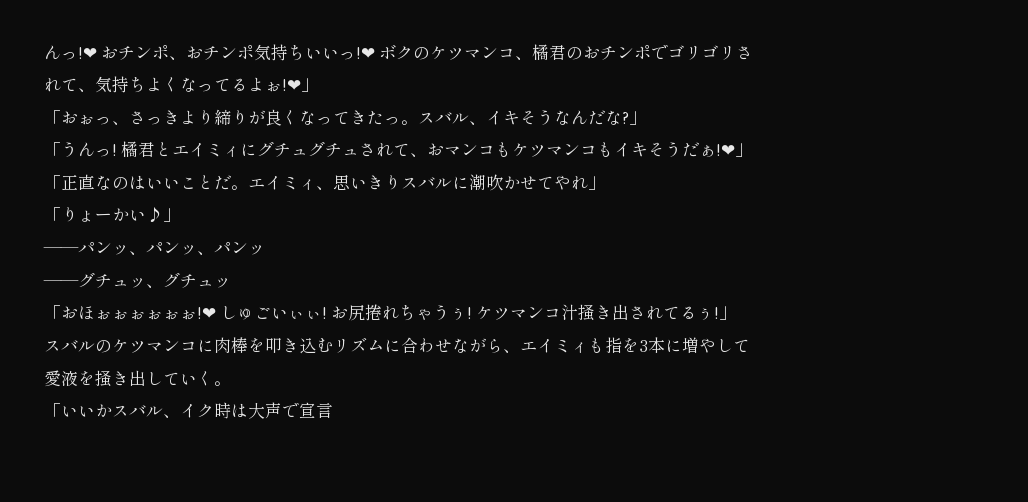んっ!❤ おチンポ、おチンポ気持ちいいっ!❤ ボクのケツマンコ、橘君のおチンポでゴリゴリされて、気持ちよくなってるよぉ!❤」
「おぉっ、さっきより締りが良くなってきたっ。スバル、イキそうなんだな?」
「うんっ! 橘君とエイミィにグチュグチュされて、おマンコもケツマンコもイキそうだぁ!❤」
「正直なのはいいことだ。エイミィ、思いきりスバルに潮吹かせてやれ」
「りょーかい♪」
――パンッ、パンッ、パンッ
――グチュッ、グチュッ
「おほぉぉぉぉぉぉ!❤ しゅごいぃぃ! お尻捲れちゃうぅ! ケツマンコ汁掻き出されてるぅ!」
スバルのケツマンコに肉棒を叩き込むリズムに合わせながら、エイミィも指を3本に増やして愛液を掻き出していく。
「いいかスバル、イク時は大声で宣言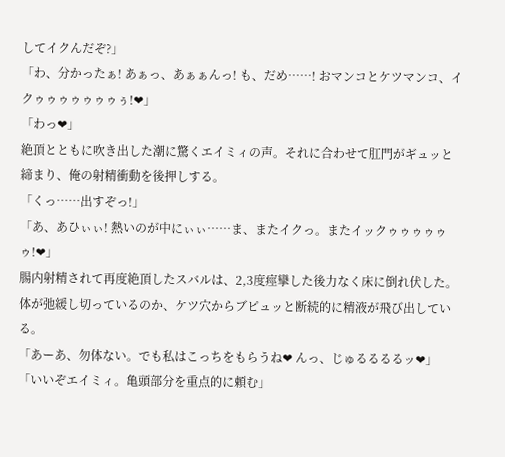してイクんだぞ?」
「わ、分かったぁ! あぁっ、あぁぁんっ! も、だめ……! おマンコとケツマンコ、イクゥゥゥゥゥゥゥぅ!❤」
「わっ❤」
絶頂とともに吹き出した潮に驚くエイミィの声。それに合わせて肛門がギュッと締まり、俺の射精衝動を後押しする。
「くっ……出すぞっ!」
「あ、あひぃぃ! 熱いのが中にぃぃ……ま、またイクっ。またイックゥゥゥゥゥゥ!❤」
腸内射精されて再度絶頂したスバルは、2,3度痙攣した後力なく床に倒れ伏した。体が弛緩し切っているのか、ケツ穴からブピュッと断続的に精液が飛び出している。
「あーあ、勿体ない。でも私はこっちをもらうね❤ んっ、じゅるるるるッ❤」
「いいぞエイミィ。亀頭部分を重点的に頼む」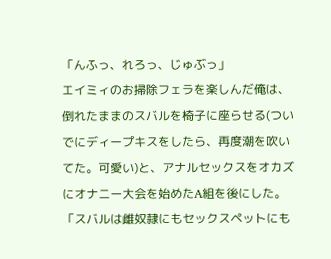「んふっ、れろっ、じゅぶっ」
エイミィのお掃除フェラを楽しんだ俺は、倒れたままのスバルを椅子に座らせる(ついでにディープキスをしたら、再度潮を吹いてた。可愛い)と、アナルセックスをオカズにオナニー大会を始めたA組を後にした。
「スバルは雌奴隷にもセックスペットにも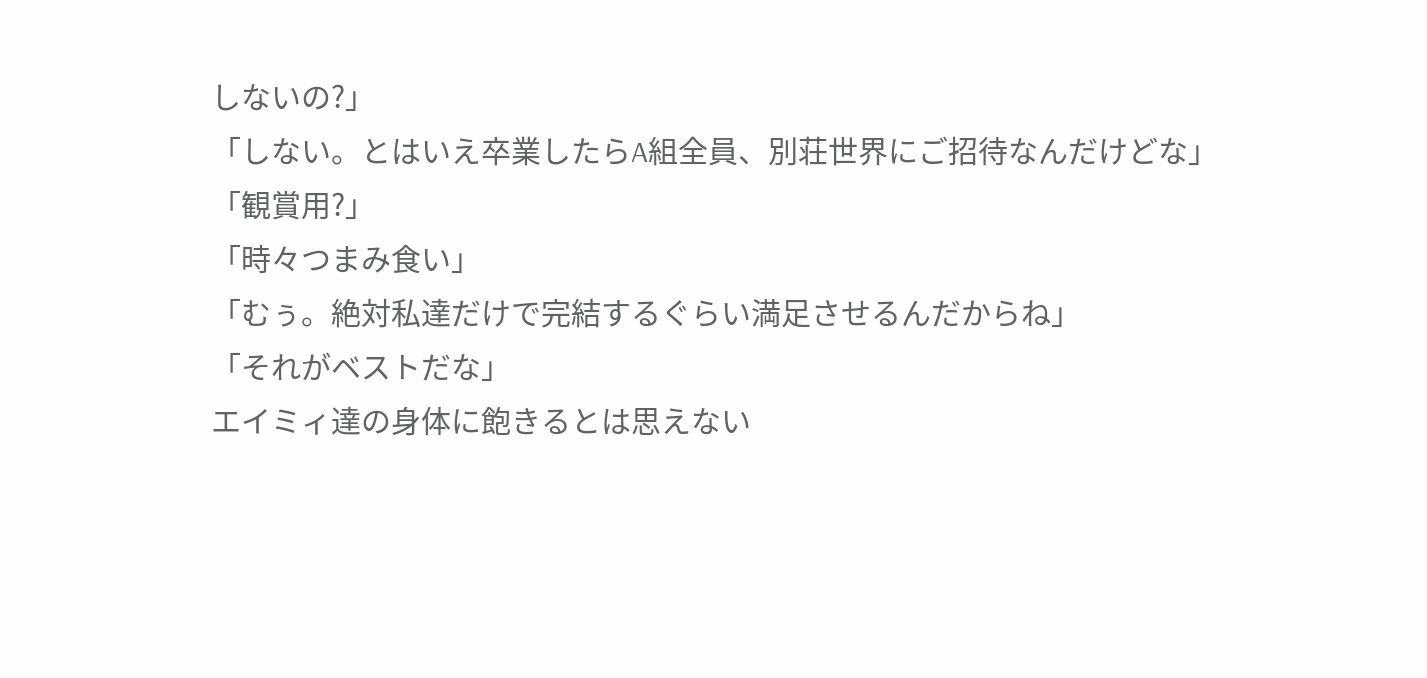しないの?」
「しない。とはいえ卒業したらA組全員、別荘世界にご招待なんだけどな」
「観賞用?」
「時々つまみ食い」
「むぅ。絶対私達だけで完結するぐらい満足させるんだからね」
「それがベストだな」
エイミィ達の身体に飽きるとは思えない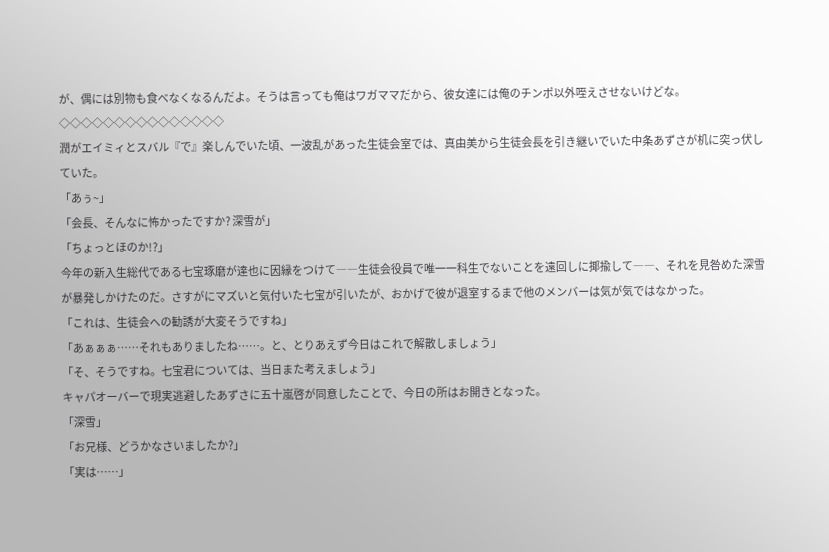が、偶には別物も食べなくなるんだよ。そうは言っても俺はワガママだから、彼女達には俺のチンポ以外咥えさせないけどな。
◇◇◇◇◇◇◇◇◇◇◇◇◇◇◇
潤がエイミィとスバル『で』楽しんでいた頃、一波乱があった生徒会室では、真由美から生徒会長を引き継いでいた中条あずさが机に突っ伏していた。
「あぅ~」
「会長、そんなに怖かったですか? 深雪が」
「ちょっとほのか!?」
今年の新入生総代である七宝琢磨が達也に因縁をつけて――生徒会役員で唯一一科生でないことを遠回しに揶揄して――、それを見咎めた深雪が暴発しかけたのだ。さすがにマズいと気付いた七宝が引いたが、おかげで彼が退室するまで他のメンバーは気が気ではなかった。
「これは、生徒会への勧誘が大変そうですね」
「あぁぁぁ……それもありましたね……。と、とりあえず今日はこれで解散しましょう」
「そ、そうですね。七宝君については、当日また考えましょう」
キャパオーバーで現実逃避したあずさに五十嵐啓が同意したことで、今日の所はお開きとなった。
「深雪」
「お兄様、どうかなさいましたか?」
「実は……」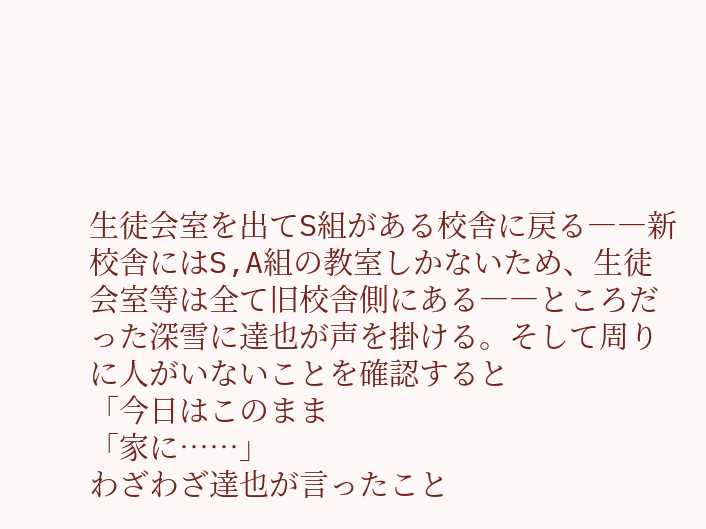生徒会室を出てS組がある校舎に戻る――新校舎にはS,A組の教室しかないため、生徒会室等は全て旧校舎側にある――ところだった深雪に達也が声を掛ける。そして周りに人がいないことを確認すると
「今日はこのまま
「家に……」
わざわざ達也が言ったこと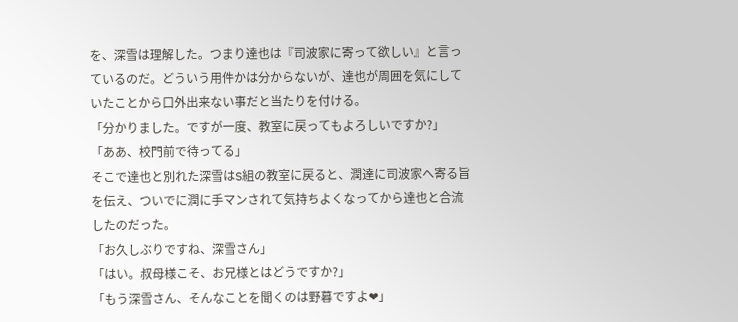を、深雪は理解した。つまり達也は『司波家に寄って欲しい』と言っているのだ。どういう用件かは分からないが、達也が周囲を気にしていたことから口外出来ない事だと当たりを付ける。
「分かりました。ですが一度、教室に戻ってもよろしいですか?」
「ああ、校門前で待ってる」
そこで達也と別れた深雪はS組の教室に戻ると、潤達に司波家へ寄る旨を伝え、ついでに潤に手マンされて気持ちよくなってから達也と合流したのだった。
「お久しぶりですね、深雪さん」
「はい。叔母様こそ、お兄様とはどうですか?」
「もう深雪さん、そんなことを聞くのは野暮ですよ❤」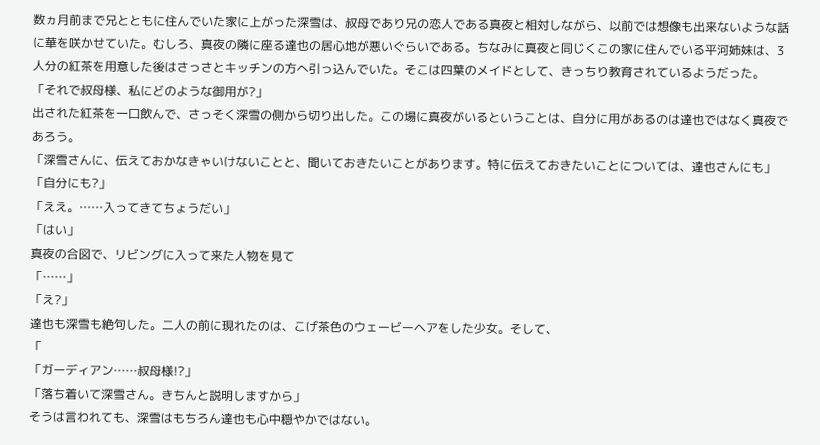数ヵ月前まで兄とともに住んでいた家に上がった深雪は、叔母であり兄の恋人である真夜と相対しながら、以前では想像も出来ないような話に華を咲かせていた。むしろ、真夜の隣に座る達也の居心地が悪いぐらいである。ちなみに真夜と同じくこの家に住んでいる平河姉妹は、3人分の紅茶を用意した後はさっさとキッチンの方へ引っ込んでいた。そこは四葉のメイドとして、きっちり教育されているようだった。
「それで叔母様、私にどのような御用が?」
出された紅茶を一口飲んで、さっそく深雪の側から切り出した。この場に真夜がいるということは、自分に用があるのは達也ではなく真夜であろう。
「深雪さんに、伝えておかなきゃいけないことと、聞いておきたいことがあります。特に伝えておきたいことについては、達也さんにも」
「自分にも?」
「ええ。……入ってきてちょうだい」
「はい」
真夜の合図で、リビングに入って来た人物を見て
「……」
「え?」
達也も深雪も絶句した。二人の前に現れたのは、こげ茶色のウェービーヘアをした少女。そして、
「
「ガーディアン……叔母様!?」
「落ち着いて深雪さん。きちんと説明しますから」
そうは言われても、深雪はもちろん達也も心中穏やかではない。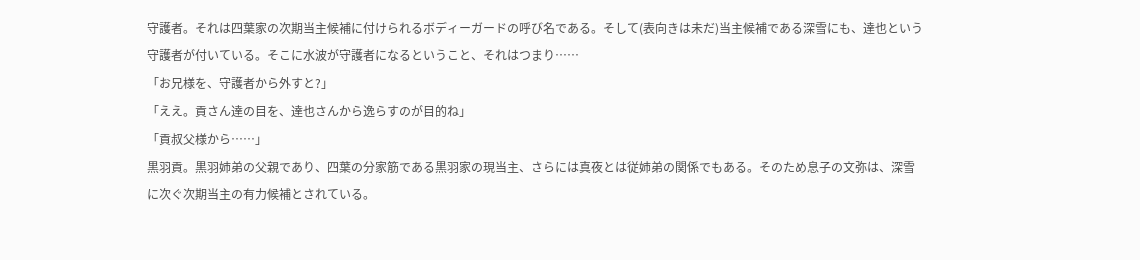守護者。それは四葉家の次期当主候補に付けられるボディーガードの呼び名である。そして(表向きは未だ)当主候補である深雪にも、達也という守護者が付いている。そこに水波が守護者になるということ、それはつまり……
「お兄様を、守護者から外すと?」
「ええ。貢さん達の目を、達也さんから逸らすのが目的ね」
「貢叔父様から……」
黒羽貢。黒羽姉弟の父親であり、四葉の分家筋である黒羽家の現当主、さらには真夜とは従姉弟の関係でもある。そのため息子の文弥は、深雪に次ぐ次期当主の有力候補とされている。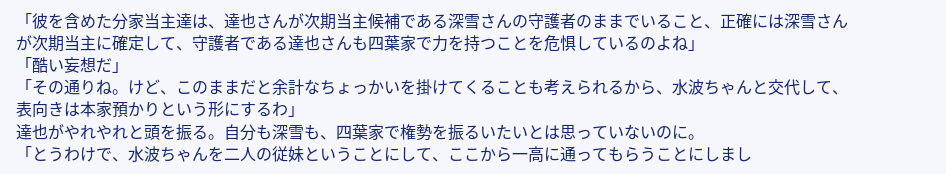「彼を含めた分家当主達は、達也さんが次期当主候補である深雪さんの守護者のままでいること、正確には深雪さんが次期当主に確定して、守護者である達也さんも四葉家で力を持つことを危惧しているのよね」
「酷い妄想だ」
「その通りね。けど、このままだと余計なちょっかいを掛けてくることも考えられるから、水波ちゃんと交代して、表向きは本家預かりという形にするわ」
達也がやれやれと頭を振る。自分も深雪も、四葉家で権勢を振るいたいとは思っていないのに。
「とうわけで、水波ちゃんを二人の従妹ということにして、ここから一高に通ってもらうことにしまし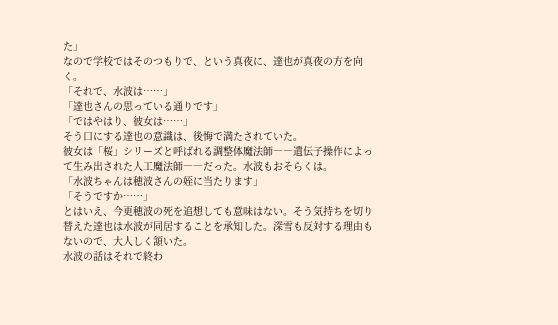た」
なので学校ではそのつもりで、という真夜に、達也が真夜の方を向く。
「それで、水波は……」
「達也さんの思っている通りです」
「ではやはり、彼女は……」
そう口にする達也の意識は、後悔で満たされていた。
彼女は「桜」シリーズと呼ばれる調整体魔法師――遺伝子操作によって生み出された人工魔法師――だった。水波もおそらくは。
「水波ちゃんは穂波さんの姪に当たります」
「そうですか……」
とはいえ、今更穂波の死を追想しても意味はない。そう気持ちを切り替えた達也は水波が同居することを承知した。深雪も反対する理由もないので、大人しく頷いた。
水波の話はそれで終わ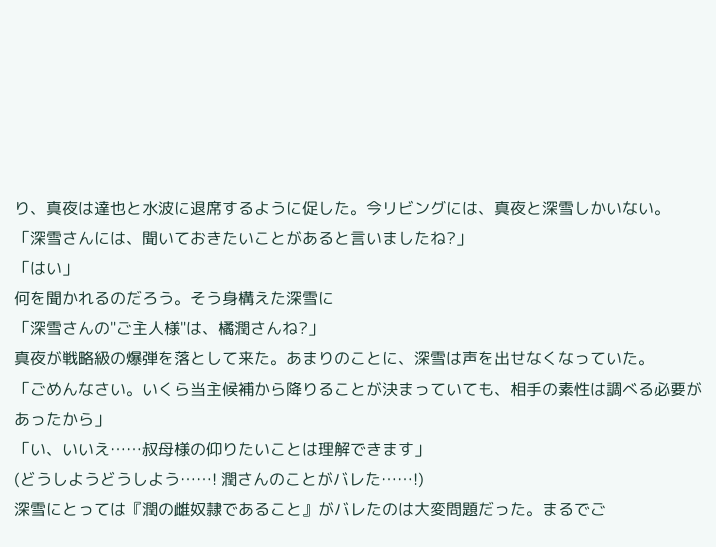り、真夜は達也と水波に退席するように促した。今リビングには、真夜と深雪しかいない。
「深雪さんには、聞いておきたいことがあると言いましたね?」
「はい」
何を聞かれるのだろう。そう身構えた深雪に
「深雪さんの"ご主人様"は、橘潤さんね?」
真夜が戦略級の爆弾を落として来た。あまりのことに、深雪は声を出せなくなっていた。
「ごめんなさい。いくら当主候補から降りることが決まっていても、相手の素性は調べる必要があったから」
「い、いいえ……叔母様の仰りたいことは理解できます」
(どうしようどうしよう……! 潤さんのことがバレた……!)
深雪にとっては『潤の雌奴隷であること』がバレたのは大変問題だった。まるでご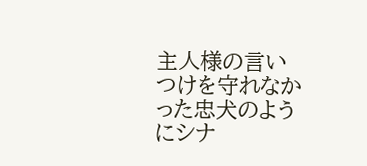主人様の言いつけを守れなかった忠犬のようにシナ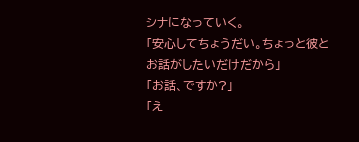シナになっていく。
「安心してちょうだい。ちょっと彼とお話がしたいだけだから」
「お話、ですか?」
「え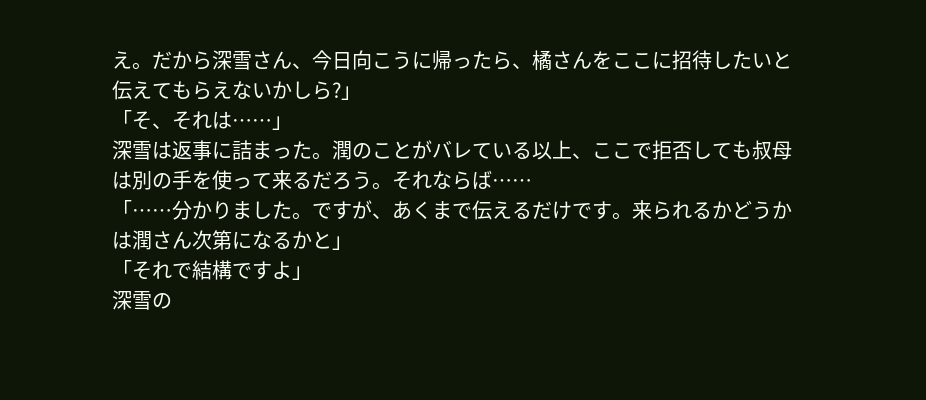え。だから深雪さん、今日向こうに帰ったら、橘さんをここに招待したいと伝えてもらえないかしら?」
「そ、それは……」
深雪は返事に詰まった。潤のことがバレている以上、ここで拒否しても叔母は別の手を使って来るだろう。それならば……
「……分かりました。ですが、あくまで伝えるだけです。来られるかどうかは潤さん次第になるかと」
「それで結構ですよ」
深雪の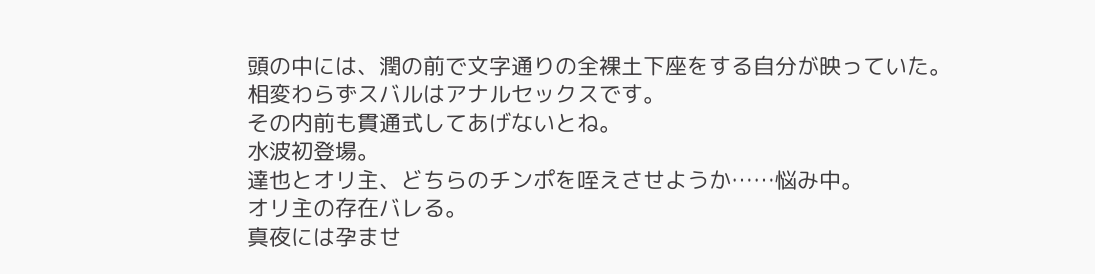頭の中には、潤の前で文字通りの全裸土下座をする自分が映っていた。
相変わらずスバルはアナルセックスです。
その内前も貫通式してあげないとね。
水波初登場。
達也とオリ主、どちらのチンポを咥えさせようか……悩み中。
オリ主の存在バレる。
真夜には孕ませ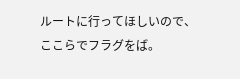ルートに行ってほしいので、ここらでフラグをば。